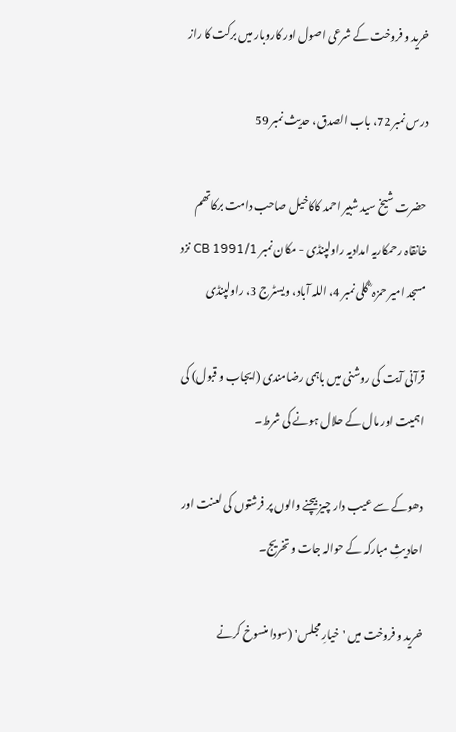خرید و فروخت کے شرعی اصول اور کاروبار میں برکت کا راز

درس نمبر 72، باب الصدق، حدیث نمبر 59

حضرت شیخ سید شبیر احمد کاکاخیل صاحب دامت برکاتھم
خانقاہ رحمکاریہ امدادیہ راولپنڈی - مکان نمبر CB 1991/1 نزد مسجد امیر حمزہ ؓ گلی نمبر 4، اللہ آباد، ویسٹرج 3، راولپنڈی

قرآنی آیت کی روشنی میں باہمی رضامندی (ایجاب و قبول) کی اہمیت اور مال کے حلال ہونے کی شرط۔

دھوکے سے عیب دار چیز بیچنے والوں پر فرشتوں کی لعنت اور احادیثِ مبارکہ کے حوالہ جات و تخریج۔

خرید و فروخت میں 'خیارِ مجلس' (سودا منسوخ کرنے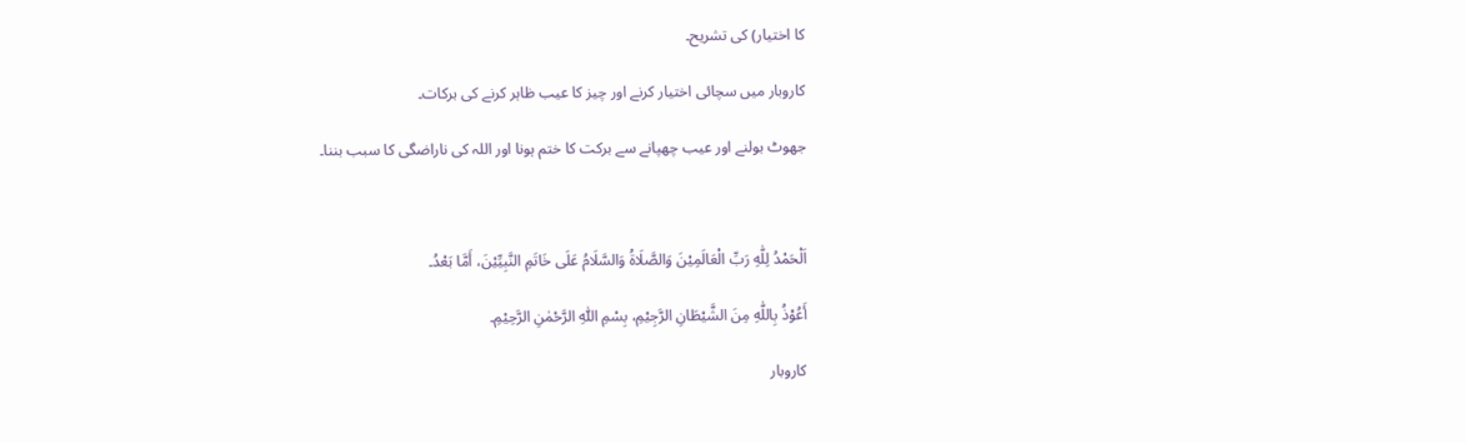کا اختیار) کی تشریح۔

کاروبار میں سچائی اختیار کرنے اور چیز کا عیب ظاہر کرنے کی برکات۔

جھوٹ بولنے اور عیب چھپانے سے برکت کا ختم ہونا اور اللہ کی ناراضگی کا سبب بننا۔



اَلْحَمْدُ لِلّٰهِ رَبِّ الْعَالَمِيْنَ وَالصَّلَاةُ وَالسَّلَامُ عَلَى خَاتَمِ النَّبِيِّيْنَ، أَمَّا بَعْدُ۔

أَعُوْذُ بِاللّٰهِ مِنَ الشَّيْطَانِ الرَّجِيْمِ، بِسْمِ اللّٰهِ الرَّحْمٰنِ الرَّحِيْمِ۔

کاروبار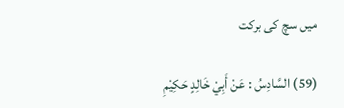میں سچ کی برکت

(59) السَّادِسُ : عَنْ أَبِيْ خَالِدٍ حَكِيْمِ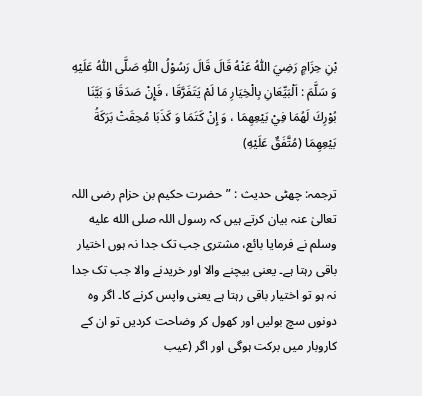بْنِ حِزَامٍ رَضِيَ اللّٰهُ عَنْهُ قَالَ قَالَ رَسُوْلُ اللّٰهِ صَلَّى اللّٰهُ عَلَيْهِ وَ سَلَّمَ : اَلْبَيِّعَانِ بِالْخِيَارِ مَا لَمْ يَتَفَرَّقَا ، فَإِنْ صَدَقَا وَ بَيَّنَا بُوْرِكَ لَهُمَا فِيْ بَيْعِهِمَا ، وَ إِنْ كَتَمَا وَ كَذَبَا مُحِقَتْ بَرَكَةُ بَيْعِهِمَا (مُتَّفَقٌ عَلَيْهِ)

ترجمہ: چھٹی حدیث : ”حضرت حکیم بن حزام رضی اللہ تعالیٰ عنہ بیان کرتے ہیں کہ رسول اللہ صلى الله عليه وسلم نے فرمایا بائع، مشتری جب تک جدا نہ ہوں اختیار باقی رہتا ہے۔ یعنی بیچنے والا اور خریدنے والا جب تک جدا نہ ہو تو اختیار باقی رہتا ہے یعنی واپس کرنے کا۔ اگر وہ دونوں سچ بولیں اور کھول کر وضاحت کردیں تو ان کے کاروبار میں برکت ہوگی اور اگر (عیب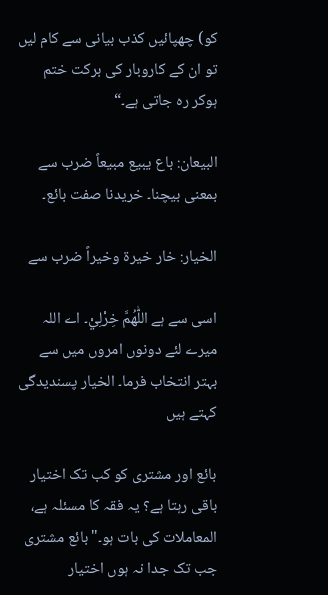کو) چھپائیں کذب بیانی سے کام لیں تو ان کے کاروبار کی برکت ختم ہوکر رہ جاتی ہے۔“

البيعان: باع يبيع مبيعاً ضرب سے بمعنی بیچنا۔ خریدنا صفت بائع۔

الخيار: خار خيرة وخيراً ضرب سے

اسی سے ہے اللّٰهُمَّ خِرْلِيْ۔ اے اللہ میرے لئے دونوں امروں میں سے بہتر انتخاب فرما۔ الخیار پسندیدگی کہتے ہیں

بائع اور مشتری کو کب تک اختیار باقی رہتا ہے؟ یہ فقہ کا مسئلہ ہے، المعاملات کی بات ہو۔"بائع مشتری جب تک جدا نہ ہوں اختیار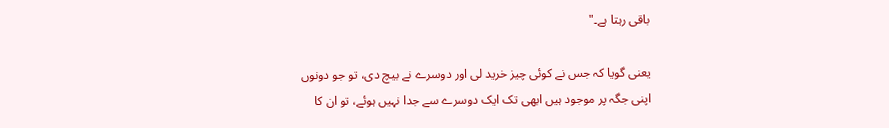باقی رہتا ہے۔"

یعنی گویا کہ جس نے کوئی چیز خرید لی اور دوسرے نے بیچ دی، تو جو دونوں اپنی جگہ پر موجود ہیں ابھی تک ایک دوسرے سے جدا نہیں ہوئے، تو ان کا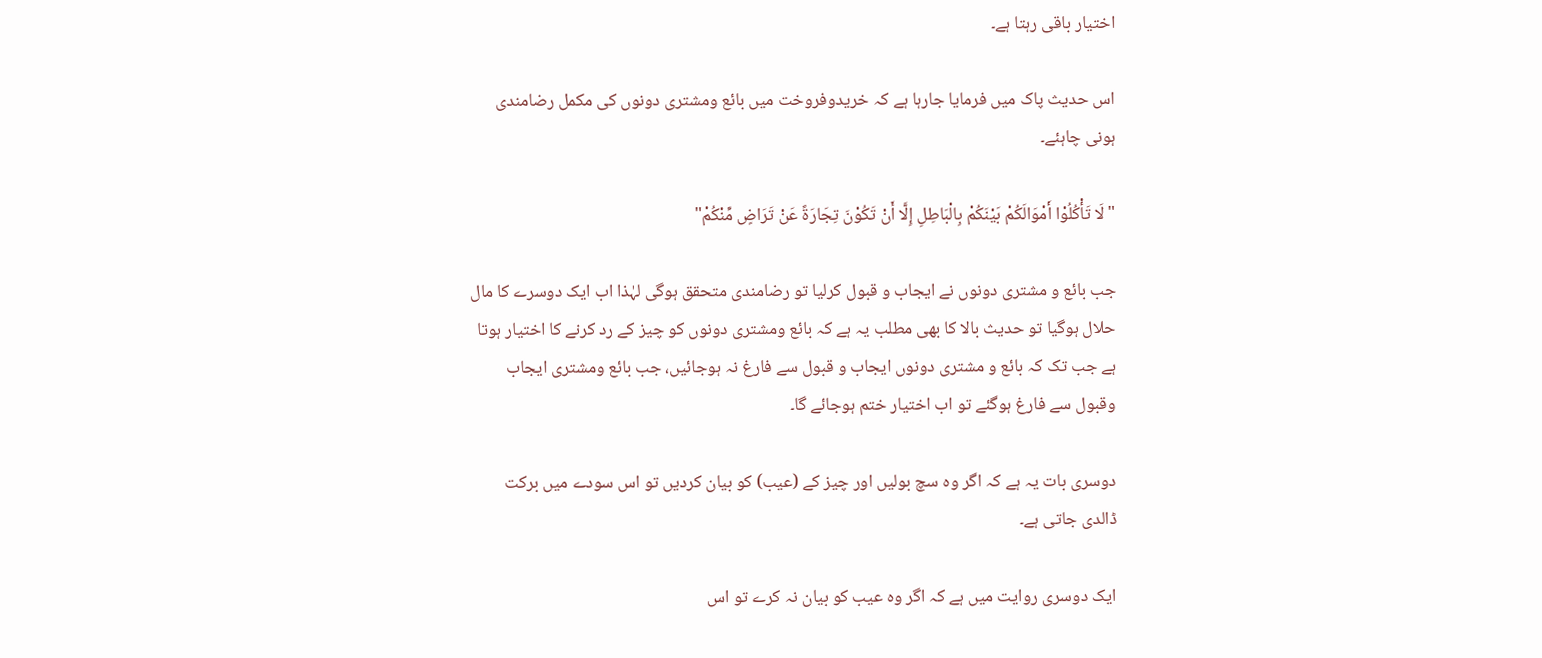اختیار باقی رہتا ہے۔

اس حدیث پاک میں فرمایا جارہا ہے کہ خریدوفروخت میں بائع ومشتری دونوں کی مکمل رضامندی ہونی چاہئے۔

"لَا تَأْكُلُوْا أَمْوَالَكُمْ بَيْنَكُمْ بِالْبَاطِلِ إِلَّا أَنْ تَكُوْنَ تِجَارَةً عَنْ تَرَاضٍ مِّنْكُمْ"

جب بائع و مشتری دونوں نے ایجاب و قبول کرلیا تو رضامندی متحقق ہوگی لہٰذا اب ایک دوسرے کا مال حلال ہوگیا تو حدیث بالا کا بھی مطلب یہ ہے کہ بائع ومشتری دونوں کو چیز کے رد کرنے کا اختیار ہوتا ہے جب تک کہ بائع و مشتری دونوں ایجاب و قبول سے فارغ نہ ہوجائیں، جب بائع ومشتری ایجاب وقبول سے فارغ ہوگئے تو اب اختیار ختم ہوجائے گا۔

دوسری بات یہ ہے کہ اگر وہ سچ بولیں اور چیز کے (عیب) کو بیان کردیں تو اس سودے میں برکت ڈالدی جاتی ہے۔

ایک دوسری روایت میں ہے کہ اگر وہ عیب کو بیان نہ کرے تو اس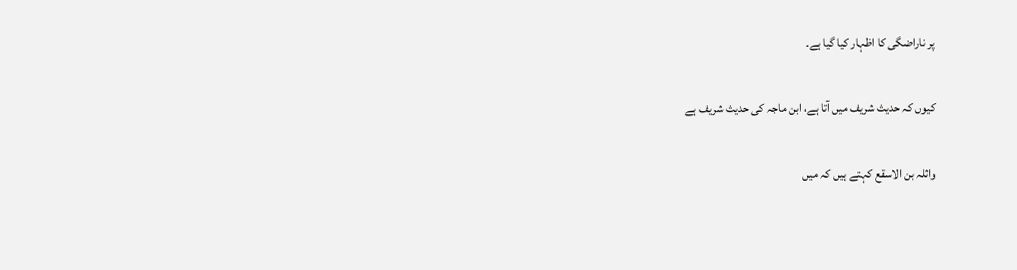پر ناراضگی کا اظہار کیا گیا ہے۔

کیوں کہ حدیث شریف میں آتا ہے، ابن ماجہ کی حدیث شریف ہے

واثلہ بن الاسقع کہتے ہیں کہ میں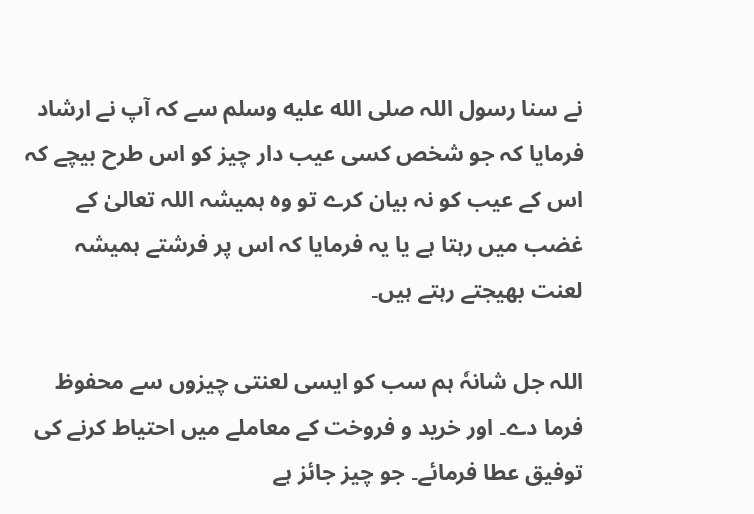نے سنا رسول اللہ صلى الله عليه وسلم سے کہ آپ نے ارشاد فرمایا کہ جو شخص کسی عیب دار چیز کو اس طرح بیچے کہ اس کے عیب کو نہ بیان کرے تو وہ ہمیشہ اللہ تعالیٰ کے غضب میں رہتا ہے یا یہ فرمایا کہ اس پر فرشتے ہمیشہ لعنت بھیجتے رہتے ہیں۔

اللہ جل شانہٗ ہم سب کو ایسی لعنتی چیزوں سے محفوظ فرما دے۔ اور خرید و فروخت کے معاملے میں احتیاط کرنے کی توفیق عطا فرمائے۔ جو چیز جائز ہے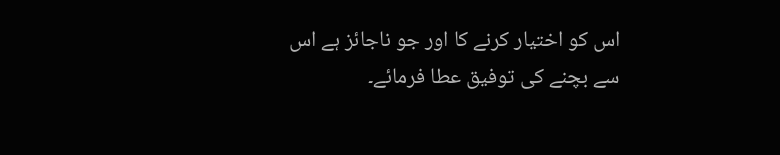اس کو اختیار کرنے کا اور جو ناجائز ہے اس سے بچنے کی توفیق عطا فرمائے۔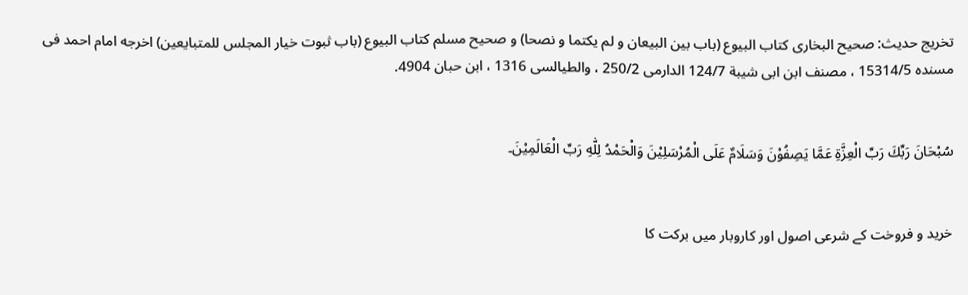تخریج حدیث: صحيح البخارى كتاب البيوع (باب بين البيعان و لم يكتما و نصحا) و صحيح مسلم كتاب البيوع (باب ثبوت خيار المجلس للمتبايعين) اخرجه امام احمد فى مسنده 15314/5 ، مصنف ابن ابى شيبة 124/7 الدارمى 250/2 ، والطيالسى 1316 ، ابن حبان 4904.


سُبْحَانَ رَبِّكَ رَبِّ الْعِزَّةِ عَمَّا يَصِفُوْنَ وَسَلَامٌ عَلَى الْمُرْسَلِيْنَ وَالْحَمْدُ لِلّٰهِ رَبِّ الْعَالَمِيْنَ۔


خرید و فروخت کے شرعی اصول اور کاروبار میں برکت کا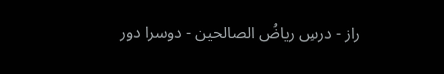راز - درسِ ریاضُ الصالحین - دوسرا دور